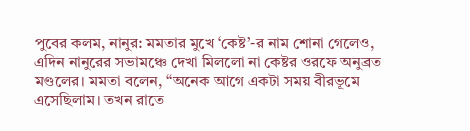পুবের কলম, নানুর: মমতার মুখে ‘কেষ্ট’-র নাম শোনা গেলেও, এদিন নানুরের সভামঞ্চে দেখা মিললো না কেষ্টর ওরফে অনুব্রত মণ্ডলের। মমতা বলেন, ‘‘অনেক আগে একটা সময় বীরভূমে এসেছিলাম। তখন রাতে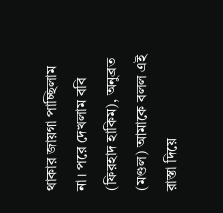থাকার জায়গা পাচ্ছিলাম না। পরে দেখলাম ববি (ফিরহাদ হাকিম), অনুব্রত (মণ্ডল) আমাকে বলল এই রাস্তা দিয়ে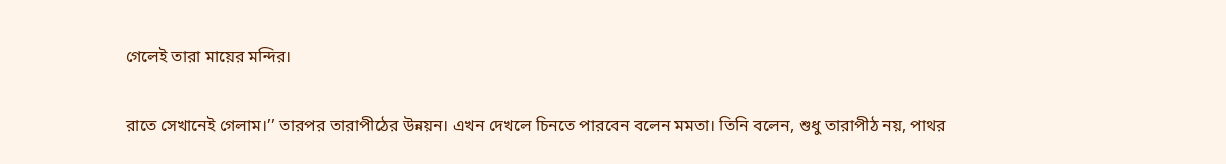গেলেই তারা মায়ের মন্দির।

রাতে সেখানেই গেলাম।’’ তারপর তারাপীঠের উন্নয়ন। এখন দেখলে চিনতে পারবেন বলেন মমতা। তিনি বলেন, শুধু তারাপীঠ নয়, পাথর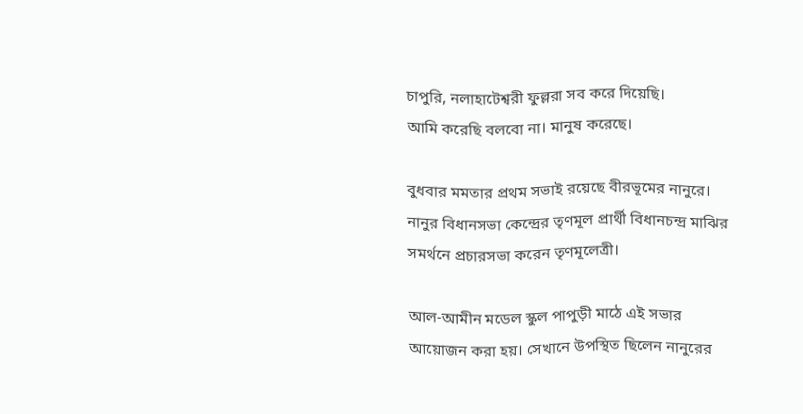চাপুরি, নলাহাটেশ্বরী ফুল্লরা সব করে দিয়েছি।
আমি করেছি বলবো না। মানুষ করেছে।

বুধবার মমতার প্রথম সভাই রয়েছে বীরভূমের নানুরে। নানুর বিধানসভা কেন্দ্রের তৃণমূল প্রার্থী বিধানচন্দ্র মাঝির সমর্থনে প্রচারসভা করেন তৃণমূলেত্রী।

আল-আমীন মডেল স্কুল পাপুড়ী মাঠে এই সভার আয়োজন করা হয়। সেখানে উপস্থিত ছিলেন নানুরের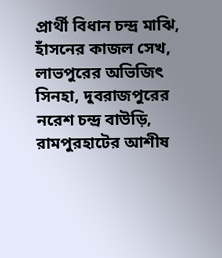প্রার্থী বিধান চন্দ্র মাঝি, হাঁসনের কাজল সেখ, লাভপুরের অভিজিৎ সিনহা, দুবরাজপুরের নরেশ চন্দ্র বাউড়ি, রামপুরহাটের আশীষ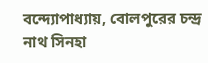বন্দ্যোপাধ্যায়, বোলপুরের চন্দ্র নাথ সিনহা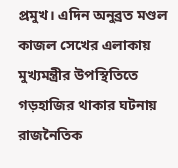প্রমুখ। এদিন অনুব্রত মণ্ডল কাজল সেখের এলাকায় মুখ্যমন্ত্রীর উপস্থিতিতে গড়হাজির থাকার ঘটনায় রাজনৈতিক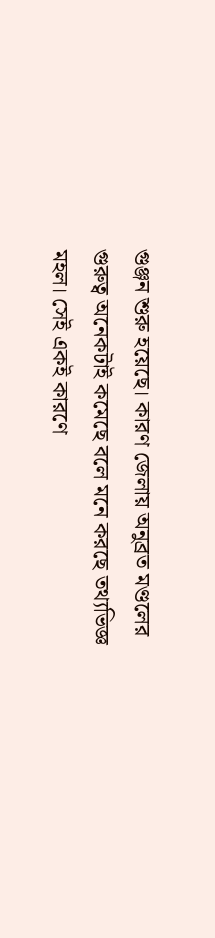গুঞ্জন শুরু হয়েছে। কারণ জেলায় অনুব্রত মণ্ডলের গুরুত্ব অনেকটাই কমেছে বলে মনে করছে তথ্যভিজ্ঞ মহল। সেই একই কারণে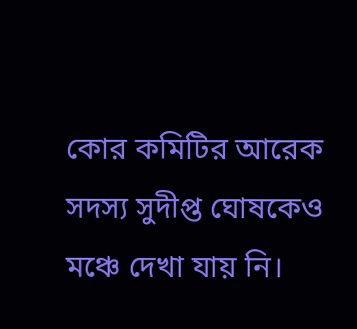কোর কমিটির আরেক সদস্য সুদীপ্ত ঘোষকেও মঞ্চে দেখা যায় নি।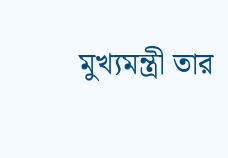মুখ্যমন্ত্রী তার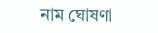নাম ঘোষণা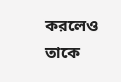করলেও তাকে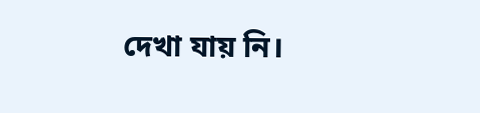দেখা যায় নি।